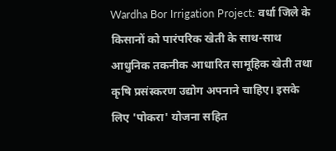Wardha Bor Irrigation Project: वर्धा जिले के किसानों को पारंपरिक खेती के साथ-साथ आधुनिक तकनीक आधारित सामूहिक खेती तथा कृषि प्रसंस्करण उद्योग अपनाने चाहिए। इसके लिए 'पोकरा' योजना सहित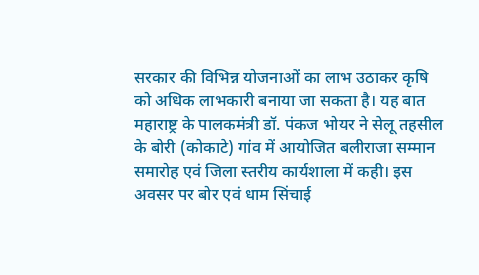सरकार की विभिन्न योजनाओं का लाभ उठाकर कृषि को अधिक लाभकारी बनाया जा सकता है। यह बात महाराष्ट्र के पालकमंत्री डॉ. पंकज भोयर ने सेलू तहसील के बोरी (कोकाटे) गांव में आयोजित बलीराजा सम्मान समारोह एवं जिला स्तरीय कार्यशाला में कही। इस अवसर पर बोर एवं धाम सिंचाई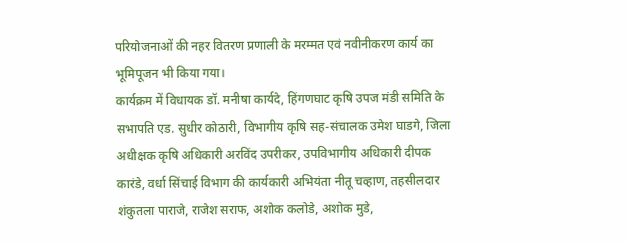परियोजनाओं की नहर वितरण प्रणाली के मरम्मत एवं नवीनीकरण कार्य का भूमिपूजन भी किया गया।
कार्यक्रम में विधायक डॉ. मनीषा कार्यदे, हिंगणघाट कृषि उपज मंडी समिति के सभापति एड. सुधीर कोठारी, विभागीय कृषि सह-संचालक उमेश घाडगे, जिला अधीक्षक कृषि अधिकारी अरविंद उपरीकर, उपविभागीय अधिकारी दीपक कारंडे, वर्धा सिंचाई विभाग की कार्यकारी अभियंता नीतू चव्हाण, तहसीलदार शंकुतला पाराजे, राजेश सराफ, अशोक कलोडे, अशोक मुडे,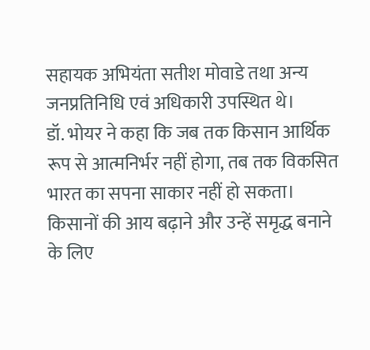सहायक अभियंता सतीश मोवाडे तथा अन्य जनप्रतिनिधि एवं अधिकारी उपस्थित थे।
डॉ. भोयर ने कहा कि जब तक किसान आर्थिक रूप से आत्मनिर्भर नहीं होगा, तब तक विकसित भारत का सपना साकार नहीं हो सकता। किसानों की आय बढ़ाने और उन्हें समृद्ध बनाने के लिए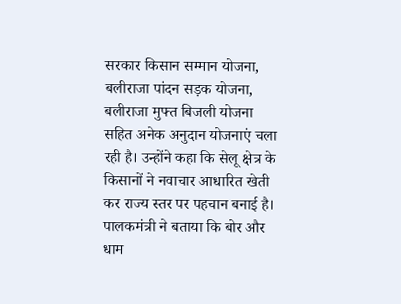सरकार किसान सम्मान योजना, बलीराजा पांदन सड़क योजना, बलीराजा मुफ्त बिजली योजना सहित अनेक अनुदान योजनाएं चला रही है। उन्होंने कहा कि सेलू क्षेत्र के किसानों ने नवाचार आधारित खेती कर राज्य स्तर पर पहचान बनाई है।
पालकमंत्री ने बताया कि बोर और धाम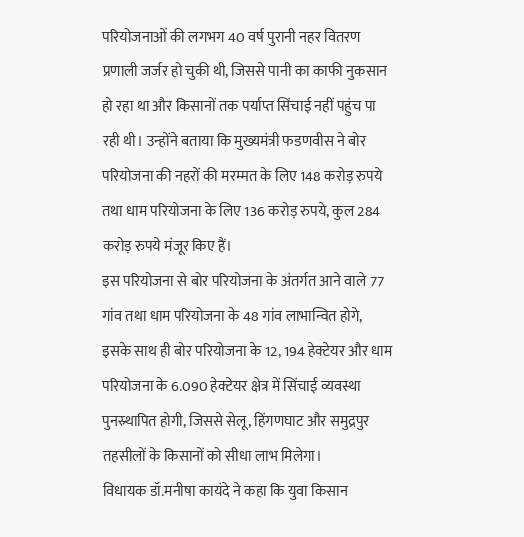परियोजनाओं की लगभग 40 वर्ष पुरानी नहर वितरण प्रणाली जर्जर हो चुकी थी, जिससे पानी का काफी नुकसान हो रहा था और किसानों तक पर्याप्त सिंचाई नहीं पहुंच पा रही थी। उन्होंने बताया कि मुख्यमंत्री फडणवीस ने बोर परियोजना की नहरों की मरम्मत के लिए 148 करोड़ रुपये तथा धाम परियोजना के लिए 136 करोड़ रुपये, कुल 284 करोड़ रुपये मंजूर किए हैं।
इस परियोजना से बोर परियोजना के अंतर्गत आने वाले 77 गांव तथा धाम परियोजना के 48 गांव लाभान्वित होगे, इसके साथ ही बोर परियोजना के 12, 194 हेक्टेयर और धाम परियोजना के 6.090 हेक्टेयर क्षेत्र में सिंचाई व्यवस्था पुनस्र्थापित होगी, जिससे सेलू, हिंगणघाट और समुद्रपुर तहसीलों के किसानों को सीधा लाभ मिलेगा।
विधायक डॉ.मनीषा कायंदे ने कहा कि युवा किसान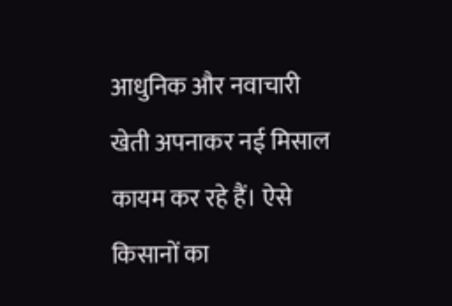आधुनिक और नवाचारी खेती अपनाकर नई मिसाल कायम कर रहे हैं। ऐसे किसानों का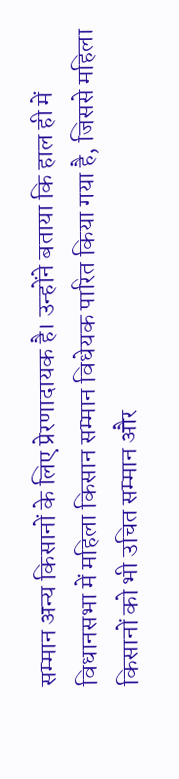सम्मान अन्य किसानों के लिए प्रेरणादायक है। उन्होंने बताया कि हाल ही में विधानसभा में महिला किसान सम्मान विधेयक पारित किया गया है, जिससे महिला किसानों को भी उचित सम्मान और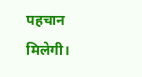पहचान मिलेगी।